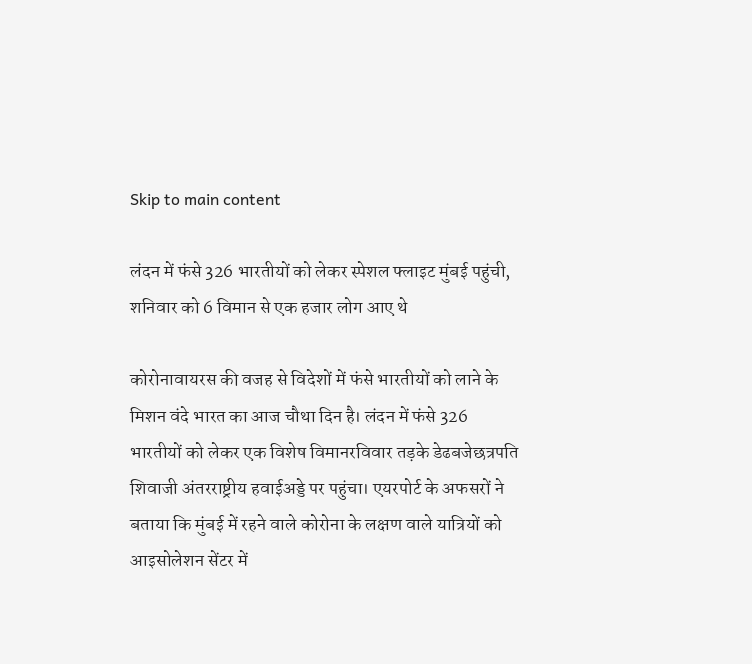Skip to main content

लंदन में फंसे 326 भारतीयों को लेकर स्पेशल फ्लाइट मुंबई पहुंची, शनिवार को 6 विमान से एक हजार लोग आए थे

कोरोनावायरस की वजह से विदेशों में फंसे भारतीयों को लाने के मिशन वंदे भारत का आज चौथा दिन है। लंदन में फंसे 326 भारतीयों को लेकर एक विशेष विमानरविवार तड़के डेढबजेछत्रपति शिवाजी अंतरराष्ट्रीय हवाईअड्डे पर पहुंचा। एयरपोर्ट के अफसरों ने बताया कि मुंबई में रहने वाले कोरोना के लक्षण वाले यात्रियों को आइसोलेशन सेंटर में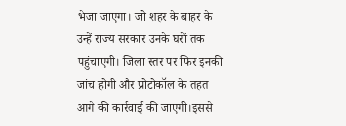भेजा जाएगा। जो शहर के बाहर के उन्हें राज्य सरकार उनके घरों तक पहुंचाएगी। जिला स्तर पर फिर इनकी जांच होगी और प्रोटोकॉल के तहत आगे की कार्रवाई की जाएगी।इससे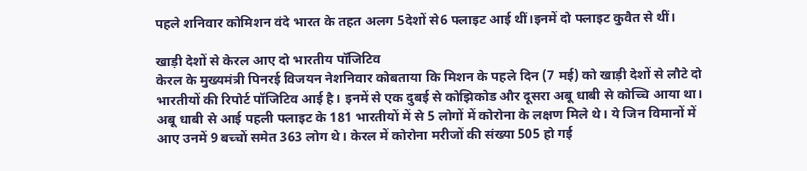पहले शनिवार कोमिशन वंदे भारत के तहत अलग 5देशों से6 फ्लाइट आई थीं।इनमें दो फ्लाइट कुवैत से थीं।

खाड़ी देशों से केरल आए दो भारतीय पॉजिटिव
केरल के मुख्यमंत्री पिनरई विजयन नेशनिवार कोबताया कि मिशन के पहले दिन (7 मई) को खाड़ी देशों से लौटे दो भारतीयों की रिपोर्ट पॉजिटिव आई है। इनमें से एक दुबई से कोझिकोड और दूसरा अबू धाबी से कोच्चि आया था। अबू धाबी से आई पहली फ्लाइट के 181 भारतीयों में से 5 लोगों में कोरोना के लक्षण मिले थे। ये जिन विमानों में आए उनमें 9 बच्चों समेत 363 लोग थे। केरल में कोरोना मरीजों की संख्या 505 हो गई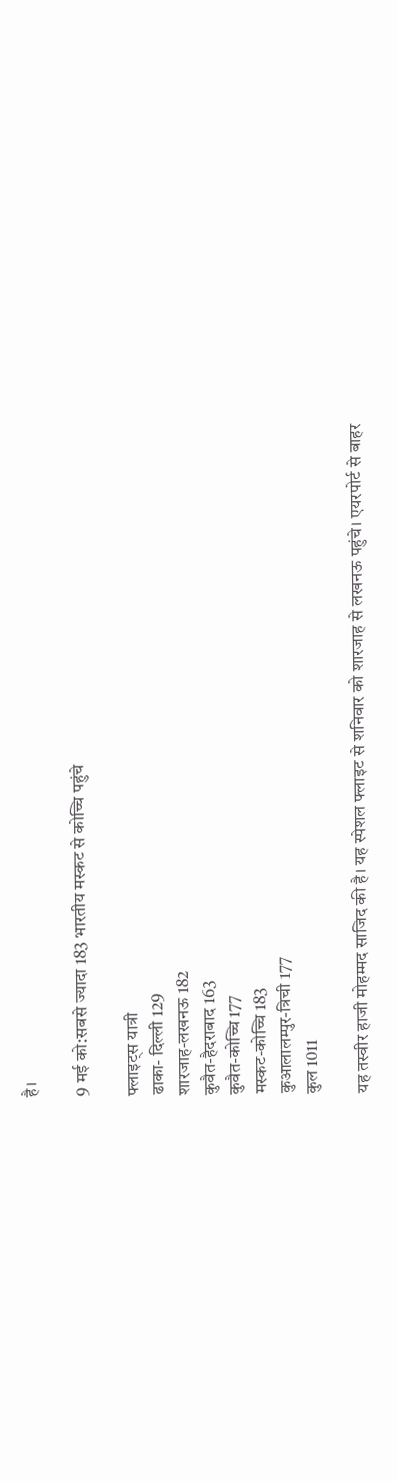है।

9 मई को:सबसे ज्यादा 183 भारतीय मस्कट से कोच्चि पहुंचे

फ्लाइट्स यात्री
ढाका- दिल्ली 129
शारजाह-लखनऊ 182
कुवैत-हैदराबाद 163
कुवैत-कोच्चि 177
मस्कट-कोच्चि 183
कुआलालम्पुर-त्रिची 177
कुल 1011

यह तस्वीर हाजी मोहम्मद साजिद की है। यह स्पेशल फ्लाइट से शनिवार को शारजाह से लखनऊ पहुंचे। एयरपोर्ट से बाहर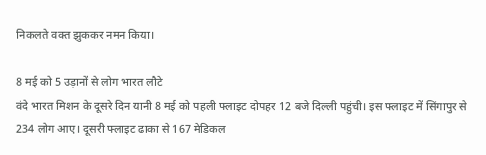निकलते वक्त झुककर नमन किया।

8 मई को 5 उड़ानों से लोग भारत लौटे
वंदे भारत मिशन के दूसरे दिन यानी 8 मई को पहली फ्लाइट दोपहर 12 बजे दिल्ली पहुंची। इस फ्लाइट में सिंगापुर से 234 लोग आए। दूसरी फ्लाइट ढाका से 167 मेडिकल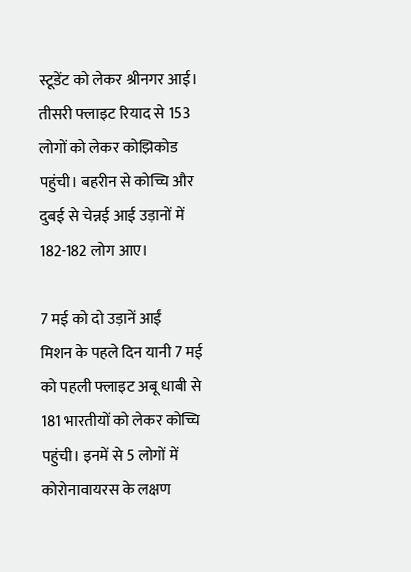स्टूडेंट को लेकर श्रीनगर आई। तीसरी फ्लाइट रियाद से 153 लोगों को लेकर कोझिकोड पहुंची। बहरीन से कोच्चि और दुबई से चेन्नई आई उड़ानों में 182-182 लोग आए।

7 मई को दो उड़ानें आईं
मिशन के पहले दिन यानी 7 मई को पहली फ्लाइट अबू धाबी से 181 भारतीयों को लेकर कोच्चि पहुंची। इनमें से 5 लोगों में कोरोनावायरस के लक्षण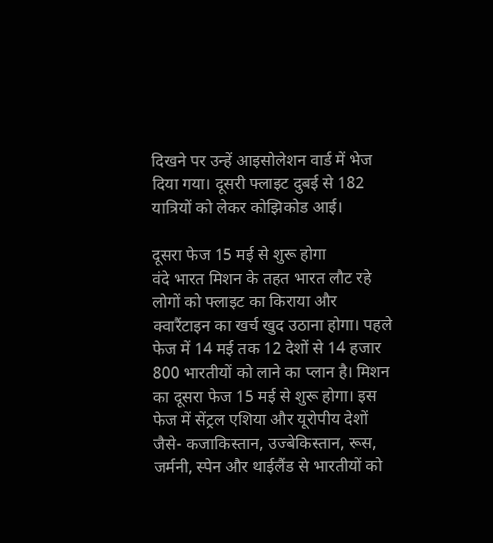दिखने पर उन्हें आइसोलेशन वार्ड में भेज दिया गया। दूसरी फ्लाइट दुबई से 182 यात्रियों को लेकर कोझिकोड आई।

दूसरा फेज 15 मई से शुरू होगा
वंदे भारत मिशन के तहत भारत लौट रहे लोगों को फ्लाइट का किराया और क्वारैंटाइन का खर्च खुद उठाना होगा। पहले फेज में 14 मई तक 12 देशों से 14 हजार 800 भारतीयों को लाने का प्लान है। मिशन का दूसरा फेज 15 मई से शुरू होगा। इस फेज में सेंट्रल एशिया और यूरोपीय देशों जैसे- कजाकिस्तान, उज्बेकिस्तान, रूस, जर्मनी, स्पेन और थाईलैंड से भारतीयों को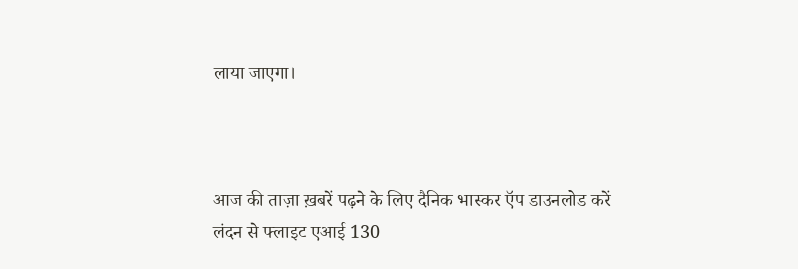लाया जाएगा।



आज की ताज़ा ख़बरें पढ़ने के लिए दैनिक भास्कर ऍप डाउनलोड करें
लंदन से फ्लाइट एआई 130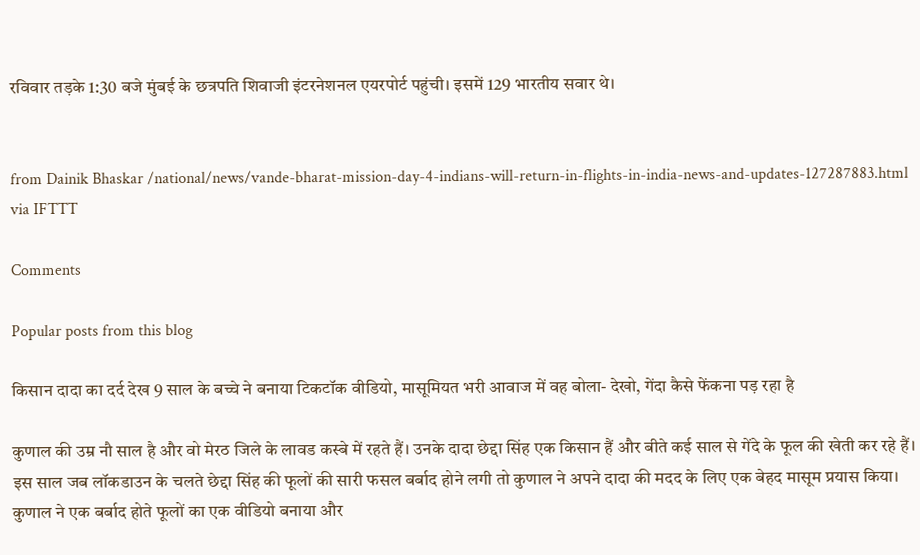रविवार तड़के 1:30 बजे मुंबई के छत्रपति शिवाजी इंटरनेशनल एयरपोर्ट पहुंची। इसमें 129 भारतीय सवार थे।


from Dainik Bhaskar /national/news/vande-bharat-mission-day-4-indians-will-return-in-flights-in-india-news-and-updates-127287883.html
via IFTTT

Comments

Popular posts from this blog

किसान दादा का दर्द देख 9 साल के बच्चे ने बनाया टिकटॉक वीडियो, मासूमियत भरी आवाज में वह बोला- देखो, गेंदा कैसे फेंकना पड़ रहा है

कुणाल की उम्र नौ साल है और वो मेरठ जिले के लावड कस्बे में रहते हैं। उनके दादा छेद्दा सिंह एक किसान हैं और बीते कई साल से गेंदे के फूल की खेती कर रहे हैं। इस साल जब लॉकडाउन के चलते छेद्दा सिंह की फूलों की सारी फसल बर्बाद होने लगी तो कुणाल ने अपने दादा की मदद के लिए एक बेहद मासूम प्रयास किया। कुणाल ने एक बर्बाद होते फूलों का एक वीडियो बनाया और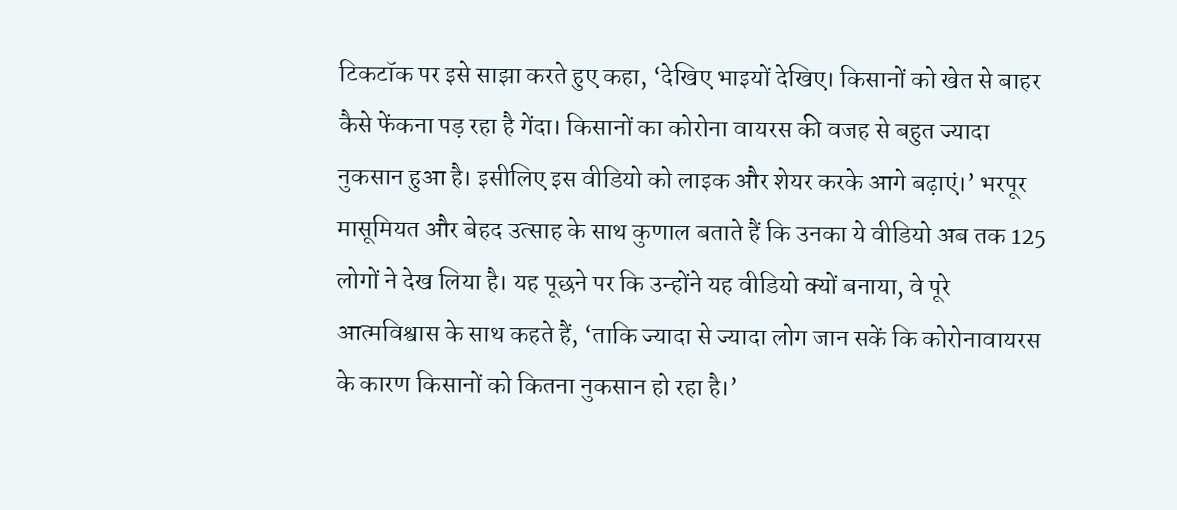टिकटॉक पर इसे साझा करते हुए कहा, ‘देखिए भाइयों देखिए। किसानों को खेत से बाहर कैसे फेंकना पड़ रहा है गेंदा। किसानों का कोरोना वायरस की वजह से बहुत ज्यादा नुकसान हुआ है। इसीलिए इस वीडियो को लाइक और शेयर करके आगे बढ़ाएं।’ भरपूर मासूमियत और बेहद उत्साह के साथ कुणाल बताते हैं कि उनका ये वीडियो अब तक 125 लोगों ने देख लिया है। यह पूछने पर कि उन्होंने यह वीडियो क्यों बनाया, वे पूरे आत्मविश्वास के साथ कहते हैं, ‘ताकि ज्यादा से ज्यादा लोग जान सकें कि कोरोनावायरस के कारण किसानों को कितना नुकसान हो रहा है।’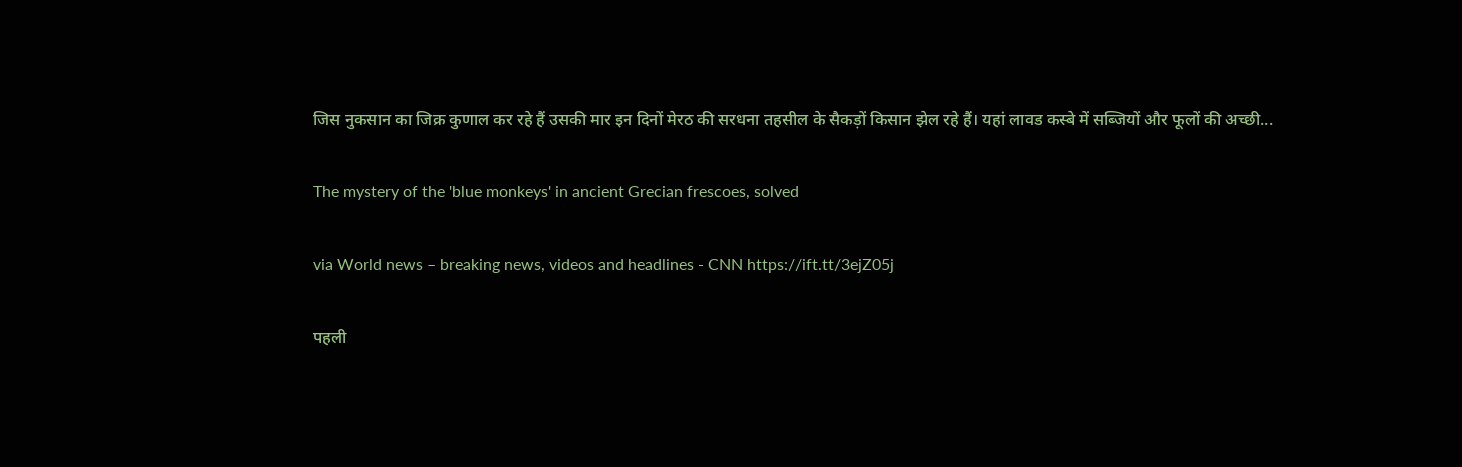जिस नुकसान का जिक्र कुणाल कर रहे हैं उसकी मार इन दिनों मेरठ की सरधना तहसील के सैकड़ों किसान झेल रहे हैं। यहां लावड कस्बे में सब्जियों और फूलों की अच्छी...

The mystery of the 'blue monkeys' in ancient Grecian frescoes, solved

via World news – breaking news, videos and headlines - CNN https://ift.tt/3ejZ05j

पहली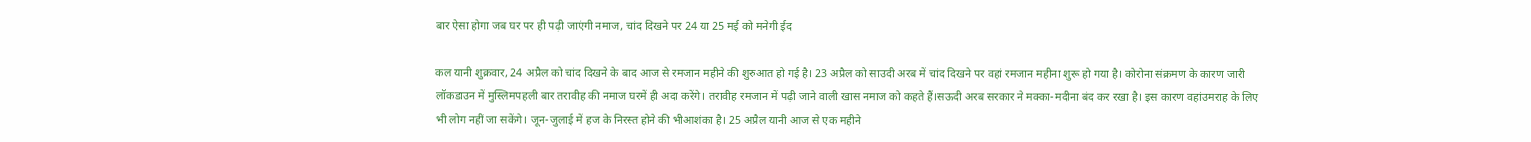बार ऐसा होगा जब घर पर ही पढ़ी जाएंगी नमाज, चांद दिखने पर 24 या 25 मई को मनेगी ईद

कल यानी शुक्रवार, 24 अप्रैल को चांद दिखने के बाद आज से रमजान महीने की शुरुआत हो गई है। 23 अप्रैल को साउदी अरब में चांद दिखने पर वहां रमजान महीना शुरू हो गया है। कोरोना संक्रमण के कारण जारी लॉकडाउन में मुस्लिमपहली बार तरावीह की नमाज घरमें ही अदा करेंगे। तरावीह रमजान में पढ़ी जाने वाली खास नमाज को कहते हैं।सऊदी अरब सरकार ने मक्का-मदीना बंद कर रखा है। इस कारण वहांउमराह के लिए भी लोग नहीं जा सकेंगे। जून-जुलाई में हज के निरस्त होने की भीआशंका है। 25 अप्रैल यानी आज से एक महीने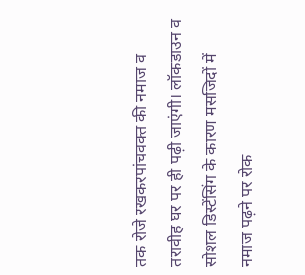तक रोजे रखकरपांचवक्त की नमाज व तरावीह घर पर ही पढ़ी जाएंगी। लॉकडाउन व सोशल डिस्टेंसिंग के कारण मसजिदों में नमाज पढ़ने पर रोक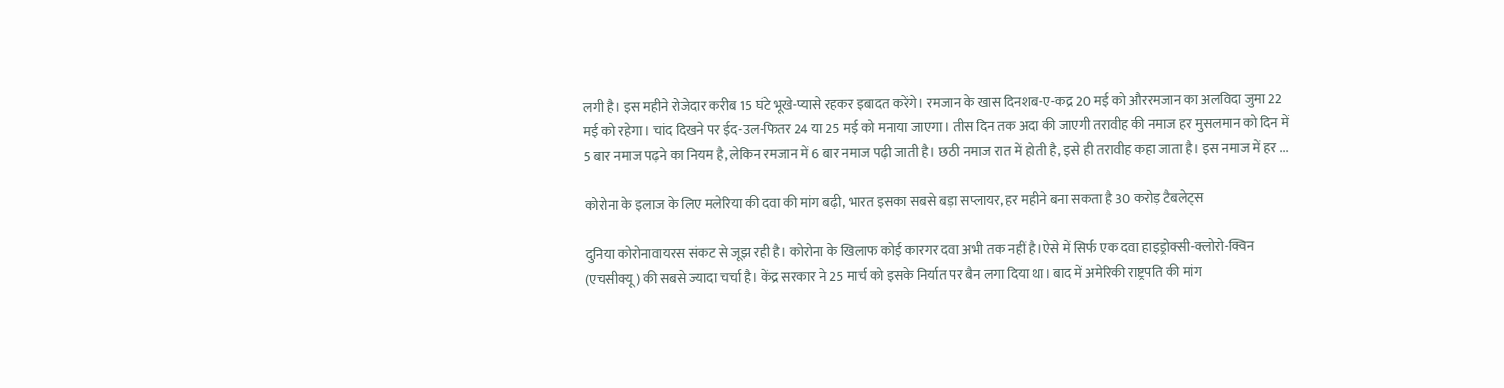लगी है। इस महीने रोजेदार करीब 15 घंटे भूखे-प्यासे रहकर इबादत करेंगे। रमजान के खास दिनशब-ए-कद्र 20 मई को औररमजान का अलविदा जुमा 22 मई को रहेगा। चांद दिखने पर ईद-उल-फितर 24 या 25 मई को मनाया जाएगा। तीस दिन तक अदा की जाएगी तरावीह की नमाज हर मुसलमान को दिन में 5 बार नमाज पढ़ने का नियम है, लेकिन रमजान में 6 बार नमाज पढ़ी जाती है। छठी नमाज रात में होती है, इसे ही तरावीह कहा जाता है। इस नमाज में हर ...

कोरोना के इलाज के लिए मलेरिया की दवा की मांग बढ़ी, भारत इसका सबसे बड़ा सप्लायर, हर महीने बना सकता है 30 करोड़ टैबलेट्स

दुनिया कोरोनावायरस संकट से जूझ रही है। कोरोना के खिलाफ कोई कारगर दवा अभी तक नहीं है।ऐसे में सिर्फ एक दवा हाइड्रोक्सी-क्लोरो-क्विन (एचसीक्यू) की सबसे ज्यादा चर्चा है। केंद्र सरकार ने 25 मार्च को इसके निर्यात पर बैन लगा दिया था। बाद में अमेरिकी राष्ट्रपति की मांग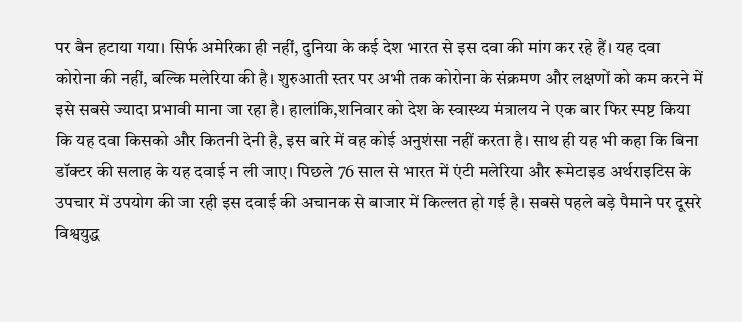पर बैन हटाया गया। सिर्फ अमेरिका ही नहीं, दुनिया के कई देश भारत से इस दवा की मांग कर रहे हैं। यह दवा कोरोना की नहीं, बल्कि मलेरिया की है। शुरुआती स्तर पर अभी तक कोरोना के संक्रमण और लक्षणों को कम करने में इसे सबसे ज्यादा प्रभावी माना जा रहा है। हालांकि,शनिवार को देश के स्वास्थ्य मंत्रालय ने एक बार फिर स्पष्ट किया कि यह दवा किसको और कितनी देनी है, इस बारे में वह कोई अनुशंसा नहीं करता है। साथ ही यह भी कहा कि बिना डॉक्टर की सलाह के यह दवाई न ली जाए। पिछले 76 साल से भारत में एंटी मलेरिया और रूमेटाइड अर्थराइटिस के उपचार में उपयोग की जा रही इस दवाई की अचानक से बाजार में किल्लत हो गई है। सबसे पहले बड़े पैमाने पर दूसरे विश्वयुद्ध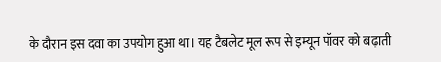के दौरान इस दवा का उपयोग हुआ था। यह टैबलेट मूल रूप से इम्यून पॉवर को बढ़ाती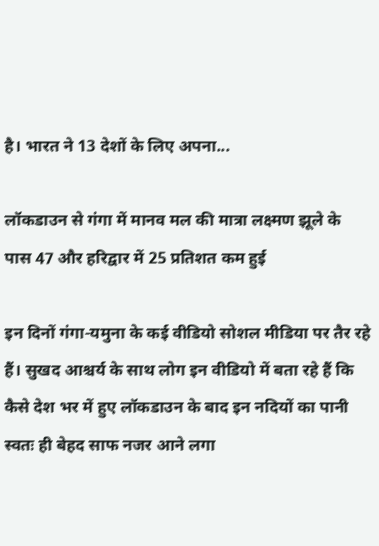है। भारत ने 13 देशों के लिए अपना...

लॉकडाउन से गंगा में मानव मल की मात्रा लक्ष्मण झूले के पास 47 और हरिद्वार में 25 प्रतिशत कम हुई

इन दिनों गंगा-यमुना के कई वीडियो सोशल मीडिया पर तैर रहे हैं। सुखद आश्चर्य के साथ लोग इन वीडियो में बता रहे हैं कि कैसे देश भर में हुए लॉकडाउन के बाद इन नदियों का पानी स्वतः ही बेहद साफ नजर आने लगा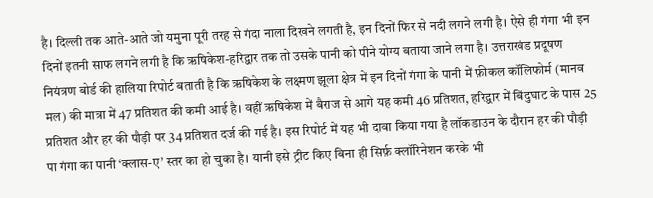है। दिल्ली तक आते-आते जो यमुना पूरी तरह से गंदा नाला दिखने लगती है, इन दिनों फिर से नदी लगने लगी है। ऐसे ही गंगा भी इन दिनों इतनी साफ लगने लगी है कि ऋषिकेश-हरिद्वार तक तो उसके पानी को पीने योग्य बताया जाने लगा है। उत्तराखंड प्रदूषण नियंत्रण बोर्ड की हालिया रिपोर्ट बताती है कि ऋषिकेश के लक्ष्मण झूला क्षेत्र में इन दिनों गंगा के पानी में फ़ीकल कॉलिफोर्म (मानव मल) की मात्रा में 47 प्रतिशत की कमी आई है। वहीं ऋषिकेश में बैराज से आगे यह कमी 46 प्रतिशत, हरिद्वार में बिंदुघाट के पास 25 प्रतिशत और हर की पौड़ी पर 34 प्रतिशत दर्ज की गई है। इस रिपोर्ट में यह भी दावा किया गया है लॉकडाउन के दौरान हर की पौड़ी पा गंगा का पानी ‘क्लास-ए’ स्तर का हो चुका है। यानी इसे ट्रीट किए बिना ही सिर्फ़ क्लॉरिनेशन करके भी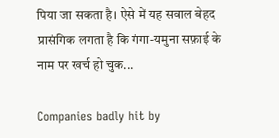पिया जा सकता है। ऐसे में यह सवाल बेहद प्रासंगिक लगता है कि गंगा-यमुना सफ़ाई के नाम पर खर्च हो चुक...

Companies badly hit by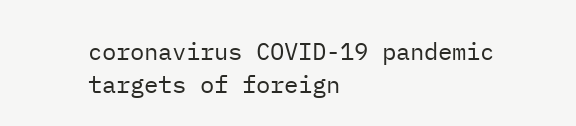coronavirus COVID-19 pandemic targets of foreign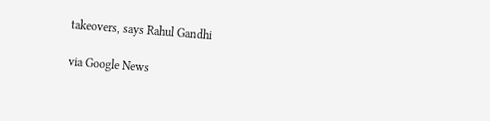takeovers, says Rahul Gandhi

via Google News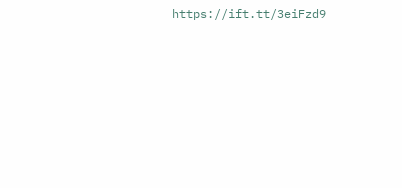https://ift.tt/3eiFzd9